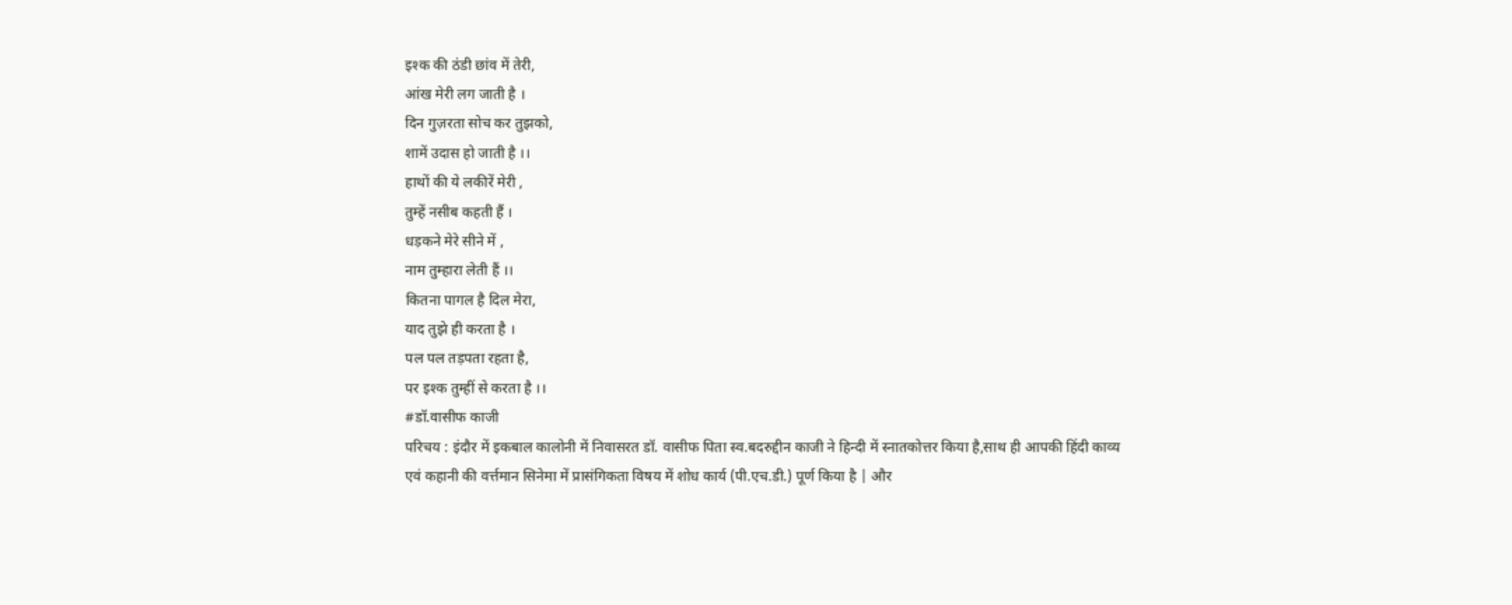इश्क की ठंडी छांव में तेरी,
आंख मेरी लग जाती है ।
दिन गुज़रता सोच कर तुझको,
शामें उदास हो जाती है ।।
हाथों की ये लकीरें मेरी ,
तुम्हें नसीब कहती हैं ।
धड़कने मेरे सीने में ,
नाम तुम्हारा लेती हैं ।।
कितना पागल है दिल मेरा,
याद तुझे ही करता है ।
पल पल तड़पता रहता है,
पर इश्क तुम्हीं से करता है ।।
#डॉ.वासीफ काजी
परिचय : इंदौर में इकबाल कालोनी में निवासरत डॉ. वासीफ पिता स्व.बदरुद्दीन काजी ने हिन्दी में स्नातकोत्तर किया है,साथ ही आपकी हिंदी काव्य एवं कहानी की वर्त्तमान सिनेमा में प्रासंगिकता विषय में शोध कार्य (पी.एच.डी.) पूर्ण किया है | और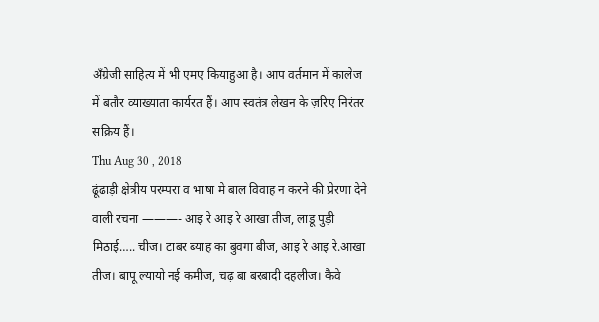अँग्रेजी साहित्य में भी एमए कियाहुआ है। आप वर्तमान में कालेज में बतौर व्याख्याता कार्यरत हैं। आप स्वतंत्र लेखन के ज़रिए निरंतर सक्रिय हैं।
Thu Aug 30 , 2018
ढूंढाड़ी क्षेत्रीय परम्परा व भाषा मे बाल विवाह न करने की प्रेरणा देने वाली रचना ———- आइ रे आइ रे आखा तीज, लाडू पुड़ी मिठाई….. चीज। टाबर ब्याह का बुवगा बीज, आइ रे आइ रे.आखा तीज। बापू ल्यायो नई कमीज, चढ़ बा बरबादी दहलीज। कैवे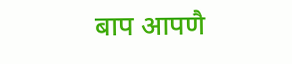बाप आपणै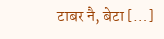टाबर नै, बेटा […]